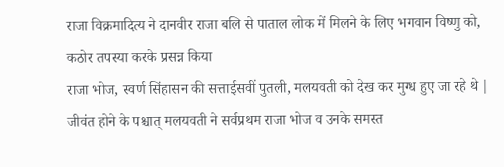राजा विक्रमादित्य ने दानवीर राजा बलि से पाताल लोक में मिलने के लिए भगवान विष्णु को, कठोर तपस्या करके प्रसन्न किया
राजा भोज, स्वर्ण सिंहासन की सत्ताईसवीं पुतली, मलयवती को देख कर मुग्ध हुए जा रहे थे | जीवंत होने के पश्चात् मलयवती ने सर्वप्रथम राजा भोज व उनके समस्त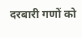दरबारी गणों को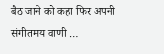बैठ जाने को कहा फिर अपनी संगीतमय वाणी …